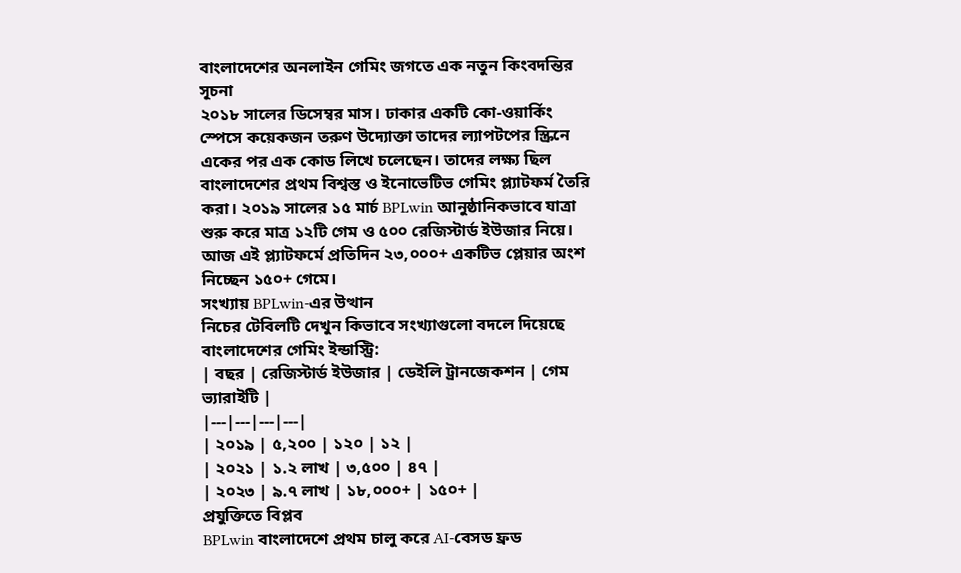বাংলাদেশের অনলাইন গেমিং জগতে এক নতুন কিংবদন্তির সূচনা
২০১৮ সালের ডিসেম্বর মাস। ঢাকার একটি কো-ওয়ার্কিং স্পেসে কয়েকজন তরুণ উদ্যোক্তা তাদের ল্যাপটপের স্ক্রিনে একের পর এক কোড লিখে চলেছেন। তাদের লক্ষ্য ছিল বাংলাদেশের প্রথম বিশ্বস্ত ও ইনোভেটিভ গেমিং প্ল্যাটফর্ম তৈরি করা। ২০১৯ সালের ১৫ মার্চ BPLwin আনুষ্ঠানিকভাবে যাত্রা শুরু করে মাত্র ১২টি গেম ও ৫০০ রেজিস্টার্ড ইউজার নিয়ে। আজ এই প্ল্যাটফর্মে প্রতিদিন ২৩,০০০+ একটিভ প্লেয়ার অংশ নিচ্ছেন ১৫০+ গেমে।
সংখ্যায় BPLwin-এর উত্থান
নিচের টেবিলটি দেখুন কিভাবে সংখ্যাগুলো বদলে দিয়েছে বাংলাদেশের গেমিং ইন্ডাস্ট্রি:
| বছর | রেজিস্টার্ড ইউজার | ডেইলি ট্রানজেকশন | গেম ভ্যারাইটি |
|---|---|---|---|
| ২০১৯ | ৫,২০০ | ১২০ | ১২ |
| ২০২১ | ১.২ লাখ | ৩,৫০০ | ৪৭ |
| ২০২৩ | ৯.৭ লাখ | ১৮,০০০+ | ১৫০+ |
প্রযুক্তিতে বিপ্লব
BPLwin বাংলাদেশে প্রথম চালু করে AI-বেসড ফ্রড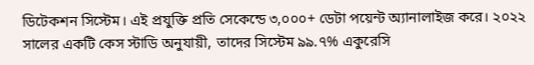ডিটেকশন সিস্টেম। এই প্রযুক্তি প্রতি সেকেন্ডে ৩,০০০+ ডেটা পয়েন্ট অ্যানালাইজ করে। ২০২২ সালের একটি কেস স্টাডি অনুযায়ী, তাদের সিস্টেম ৯৯.৭% একুরেসি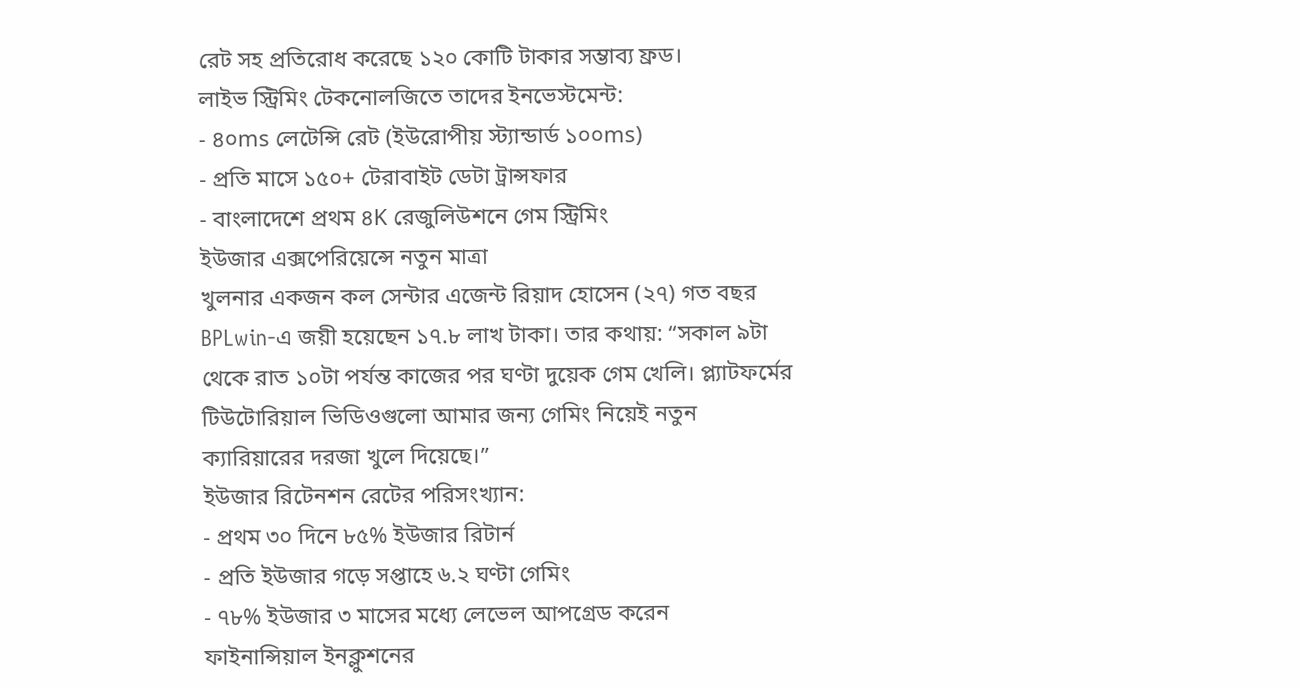রেট সহ প্রতিরোধ করেছে ১২০ কোটি টাকার সম্ভাব্য ফ্রড।
লাইভ স্ট্রিমিং টেকনোলজিতে তাদের ইনভেস্টমেন্ট:
- ৪০ms লেটেন্সি রেট (ইউরোপীয় স্ট্যান্ডার্ড ১০০ms)
- প্রতি মাসে ১৫০+ টেরাবাইট ডেটা ট্রান্সফার
- বাংলাদেশে প্রথম ৪K রেজুলিউশনে গেম স্ট্রিমিং
ইউজার এক্সপেরিয়েন্সে নতুন মাত্রা
খুলনার একজন কল সেন্টার এজেন্ট রিয়াদ হোসেন (২৭) গত বছর BPLwin-এ জয়ী হয়েছেন ১৭.৮ লাখ টাকা। তার কথায়: “সকাল ৯টা থেকে রাত ১০টা পর্যন্ত কাজের পর ঘণ্টা দুয়েক গেম খেলি। প্ল্যাটফর্মের টিউটোরিয়াল ভিডিওগুলো আমার জন্য গেমিং নিয়েই নতুন ক্যারিয়ারের দরজা খুলে দিয়েছে।”
ইউজার রিটেনশন রেটের পরিসংখ্যান:
- প্রথম ৩০ দিনে ৮৫% ইউজার রিটার্ন
- প্রতি ইউজার গড়ে সপ্তাহে ৬.২ ঘণ্টা গেমিং
- ৭৮% ইউজার ৩ মাসের মধ্যে লেভেল আপগ্রেড করেন
ফাইনান্সিয়াল ইনক্লুশনের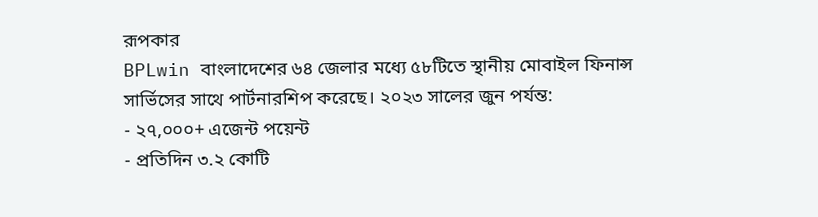রূপকার
BPLwin বাংলাদেশের ৬৪ জেলার মধ্যে ৫৮টিতে স্থানীয় মোবাইল ফিনান্স সার্ভিসের সাথে পার্টনারশিপ করেছে। ২০২৩ সালের জুন পর্যন্ত:
- ২৭,০০০+ এজেন্ট পয়েন্ট
- প্রতিদিন ৩.২ কোটি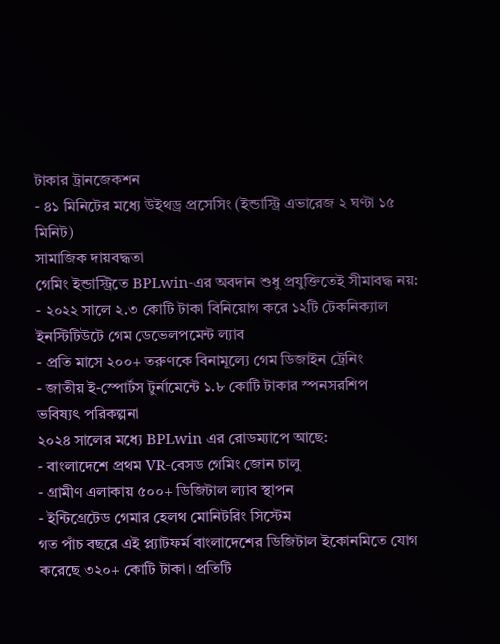টাকার ট্রানজেকশন
- ৪১ মিনিটের মধ্যে উইথড্র প্রসেসিং (ইন্ডাস্ট্রি এভারেজ ২ ঘণ্টা ১৫ মিনিট)
সামাজিক দায়বদ্ধতা
গেমিং ইন্ডাস্ট্রিতে BPLwin-এর অবদান শুধু প্রযুক্তিতেই সীমাবদ্ধ নয়:
- ২০২২ সালে ২.৩ কোটি টাকা বিনিয়োগ করে ১২টি টেকনিক্যাল ইনস্টিটিউটে গেম ডেভেলপমেন্ট ল্যাব
- প্রতি মাসে ২০০+ তরুণকে বিনামূল্যে গেম ডিজাইন ট্রেনিং
- জাতীয় ই-স্পোর্টস টুর্নামেন্টে ১.৮ কোটি টাকার স্পনসরশিপ
ভবিষ্যৎ পরিকল্পনা
২০২৪ সালের মধ্যে BPLwin এর রোডম্যাপে আছে:
- বাংলাদেশে প্রথম VR-বেসড গেমিং জোন চালু
- গ্রামীণ এলাকায় ৫০০+ ডিজিটাল ল্যাব স্থাপন
- ইন্টিগ্রেটেড গেমার হেলথ মোনিটরিং সিস্টেম
গত পাঁচ বছরে এই প্ল্যাটফর্ম বাংলাদেশের ডিজিটাল ইকোনমিতে যোগ করেছে ৩২০+ কোটি টাকা। প্রতিটি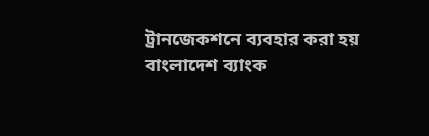ট্রানজেকশনে ব্যবহার করা হয় বাংলাদেশ ব্যাংক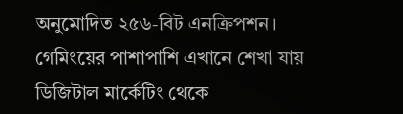অনুমোদিত ২৫৬-বিট এনক্রিপশন। গেমিংয়ের পাশাপাশি এখানে শেখা যায় ডিজিটাল মার্কেটিং থেকে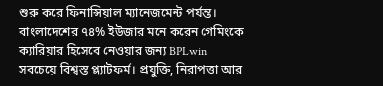শুরু করে ফিনান্সিয়াল ম্যানেজমেন্ট পর্যন্ত।
বাংলাদেশের ৭৪% ইউজার মনে করেন গেমিংকে ক্যারিয়ার হিসেবে নেওয়ার জন্য BPLwin সবচেয়ে বিশ্বস্ত প্ল্যাটফর্ম। প্রযুক্তি, নিরাপত্তা আর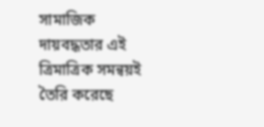সামাজিক দায়বদ্ধতার এই ত্রিমাত্রিক সমন্বয়ই তৈরি করেছে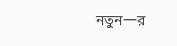নতুন一র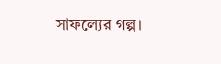সাফল্যের গল্প।